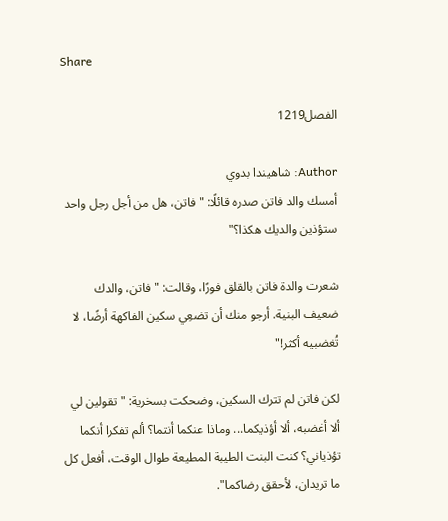Share

الفصل1219

Author: شاهيندا بدوي
أمسك والد فاتن صدره قائلًا: "فاتن، هل من أجل رجل واحد ستؤذين والديك هكذا؟"

شعرت والدة فاتن بالقلق فورًا، وقالت: "فاتن، والدك ضعيف البنية. أرجو منك أن تضعِي سكين الفاكهة أرضًا، لا تُغضبيه أكثر!"

لكن فاتن لم تترك السكين، وضحكت بسخرية: "تقولين لي ألا أغضبه، ألا أؤذيكما... وماذا عنكما أنتما؟ ألم تفكرا أنكما تؤذياني؟ كنت البنت الطيبة المطيعة طوال الوقت، أفعل كل ما تريدان، لأحقق رضاكما".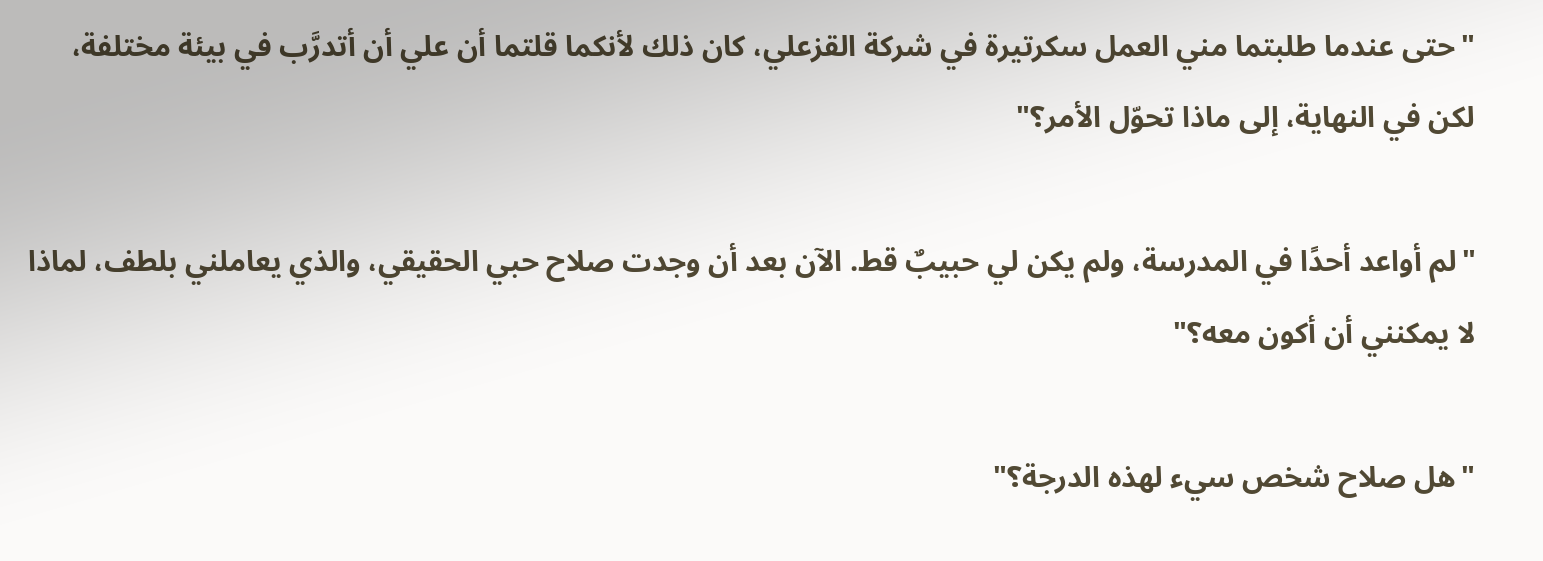"حتى عندما طلبتما مني العمل سكرتيرة في شركة القزعلي، كان ذلك لأنكما قلتما أن علي أن أتدرَّب في بيئة مختلفة، لكن في النهاية، إلى ماذا تحوّل الأمر؟"

"لم أواعد أحدًا في المدرسة، ولم يكن لي حبيبٌ قط. الآن بعد أن وجدت صلاح حبي الحقيقي، والذي يعاملني بلطف، لماذا لا يمكنني أن أكون معه؟"

"هل صلاح شخص سيء لهذه الدرجة؟"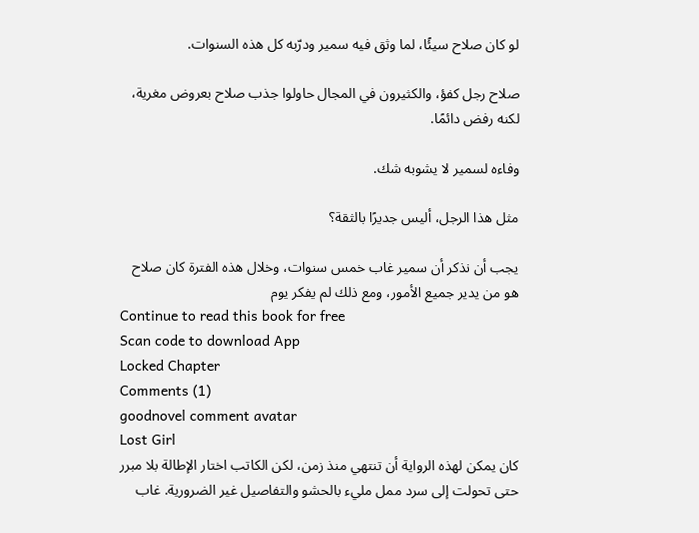لو كان صلاح سيئًا، لما وثق فيه سمير ودرّبه كل هذه السنوات.

صلاح رجل كفؤ، والكثيرون في المجال حاولوا جذب صلاح بعروض مغرية، لكنه رفض دائمًا.

وفاءه لسمير لا يشوبه شك.

مثل هذا الرجل، أليس جديرًا بالثقة؟

يجب أن نذكر أن سمير غاب خمس سنوات، وخلال هذه الفترة كان صلاح هو من يدير جميع الأمور، ومع ذلك لم يفكر يوم
Continue to read this book for free
Scan code to download App
Locked Chapter
Comments (1)
goodnovel comment avatar
Lost Girl
كان يمكن لهذه الرواية أن تنتهي منذ زمن، لكن الكاتب اختار الإطالة بلا مبرر حتى تحولت إلى سرد ممل مليء بالحشو والتفاصيل غير الضرورية. غاب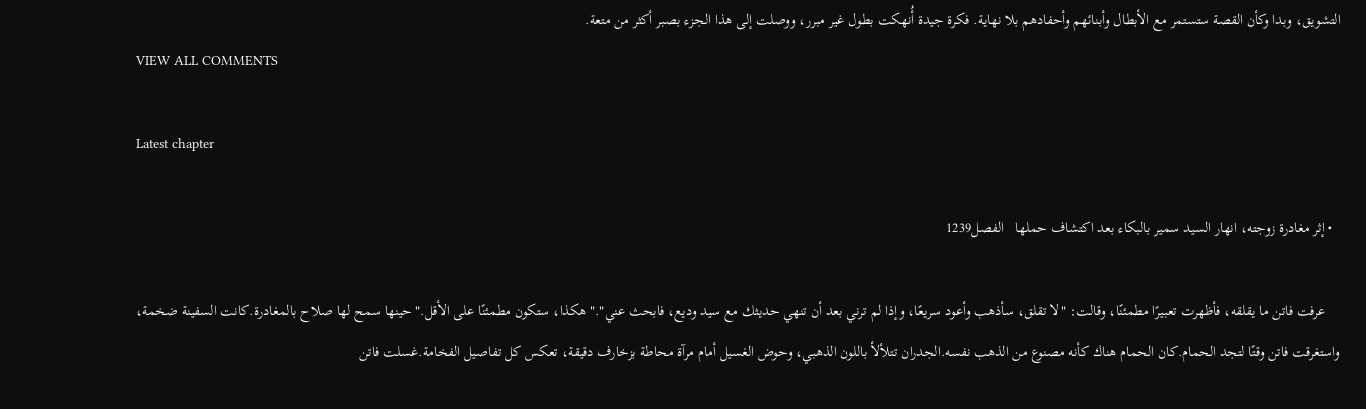التشويق، وبدا وكأن القصة ستستمر مع الأبطال وأبنائهم وأحفادهم بلا نهاية. فكرة جيدة أُنهكت بطول غير مبرر، ووصلت إلى هذا الجزء بصبر أكثر من متعة.
VIEW ALL COMMENTS

Latest chapter

  • إثر مغادرة زوجته، انهار السيد سمير بالبكاء بعد اكتشاف حملها   الفصل1239

    عرفت فاتن ما يقلقه، فأظهرت تعبيرًا مطمئنًا، وقالت: "لا تقلق، سأذهب وأعود سريعًا، وإذا لم ترني بعد أن تنهي حديثك مع سيد وديع، فابحث عني"."هكذا، ستكون مطمئنًا على الأقل."حينها سمح لها صلاح بالمغادرة.كانت السفينة ضخمة، واستغرقت فاتن وقتًا لتجد الحمام.كان الحمام هناك كأنه مصنوع من الذهب نفسه.الجدران تتلألأ باللون الذهبي، وحوض الغسيل أمام مرآة محاطة بزخارف دقيقة، تعكس كل تفاصيل الفخامة.غسلت فاتن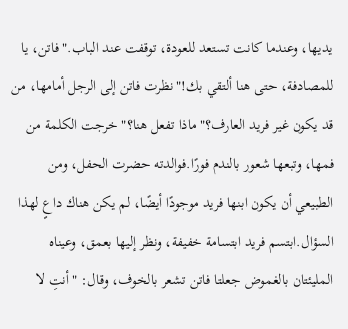يديها، وعندما كانت تستعد للعودة، توقفت عند الباب."فاتن، يا للمصادفة، حتى هنا ألتقي بك!"نظرت فاتن إلى الرجل أمامها، من قد يكون غير فريد العارف؟"ماذا تفعل هنا؟" خرجت الكلمة من فمها، وتبعها شعور بالندم فورًا.فوالدته حضرت الحفل، ومن الطبيعي أن يكون ابنها فريد موجودًا أيضًا، لم يكن هناك داعٍ لهذا السؤال.ابتسم فريد ابتسامة خفيفة، ونظر إليها بعمق، وعيناه المليئتان بالغموض جعلتا فاتن تشعر بالخوف، وقال: "أنتِ لا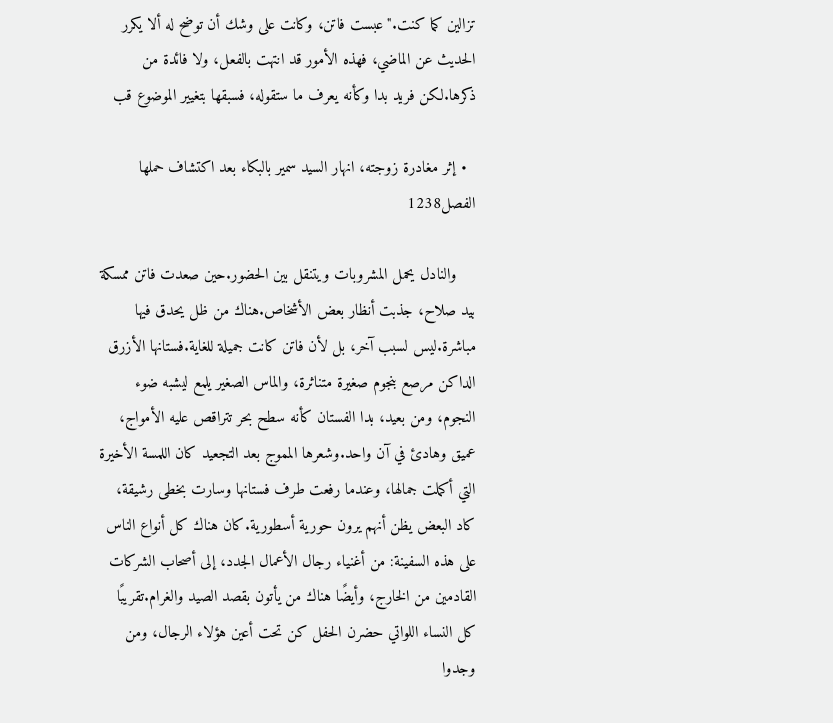تزالين كما كنت."عبست فاتن، وكانت على وشك أن توضح له ألا يكرر الحديث عن الماضي، فهذه الأمور قد انتهت بالفعل، ولا فائدة من ذكرها.لكن فريد بدا وكأنه يعرف ما ستقوله، فسبقها بتغيير الموضوع قب

  • إثر مغادرة زوجته، انهار السيد سمير بالبكاء بعد اكتشاف حملها   الفصل1238

    والنادل يحمل المشروبات ويتنقل بين الحضور.حين صعدت فاتن ممسكة بيد صلاح، جذبت أنظار بعض الأشخاص.هناك من ظل يحدق فيها مباشرة.ليس لسبب آخر، بل لأن فاتن كانت جميلة للغاية.فستانها الأزرق الداكن مرصع بنجوم صغيرة متناثرة، والماس الصغير يلمع ليشبه ضوء النجوم، ومن بعيد، بدا الفستان كأنه سطح بحر تتراقص عليه الأمواج، عميق وهادئ في آن واحد.وشعرها المموج بعد التجعيد كان اللمسة الأخيرة التي أكملت جمالها، وعندما رفعت طرف فستانها وسارت بخطى رشيقة، كاد البعض يظن أنهم يرون حورية أسطورية.كان هناك كل أنواع الناس على هذه السفينة: من أغنياء رجال الأعمال الجدد، إلى أصحاب الشركات القادمين من الخارج، وأيضًا هناك من يأتون بقصد الصيد والغرام.تقريبًا كل النساء اللواتي حضرن الحفل كن تحت أعين هؤلاء الرجال، ومن وجدوا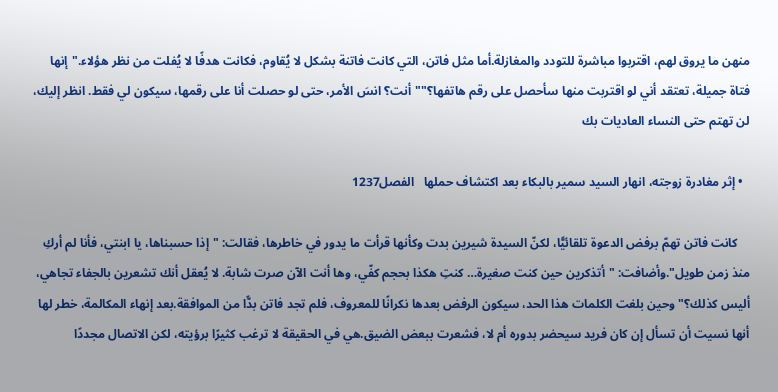منهن ما يروق لهم، اقتربوا مباشرة للتودد والمغازلة.أما مثل فاتن، التي كانت فاتنة بشكل لا يُقاوم، فكانت هدفًا لا يُفلت من نظر هؤلاء."إنها فتاة جميلة، تعتقد أني لو اقتربت منها سأحصل على رقم هاتفها؟""أنت؟ انسَ الأمر، حتى لو حصلت أنا على رقمها، سيكون لي فقط. انظر إليك، لن تهتم حتى النساء العاديات بك

  • إثر مغادرة زوجته، انهار السيد سمير بالبكاء بعد اكتشاف حملها   الفصل1237

    كانت فاتن تهمّ برفض الدعوة تلقائيًّا، لكنّ السيدة شيرين بدت وكأنها قرأت ما يدور في خاطرها، فقالت: "إذا حسبناها، يا ابنتي، فأنا لم أركِ منذ زمن طويل".وأضافت: "أتذكرين حين كنت صغيرة… كنتِ هكذا بحجم كفّي، وها أنت الآن صرت شابة. لا يُعقل أنك تشعرين بالجفاء تجاهي، أليس كذلك؟"وحين بلغت الكلمات هذا الحد، سيكون الرفض بعدها نكرانًا للمعروف، فلم تجد فاتن بدًّا من الموافقة.بعد إنهاء المكالمة، خطر لها أنها نسيت أن تسأل إن كان فريد سيحضر بدوره أم لا، فشعرت ببعض الضيق.هي في الحقيقة لا ترغب كثيرًا برؤيته، لكن الاتصال مجددًا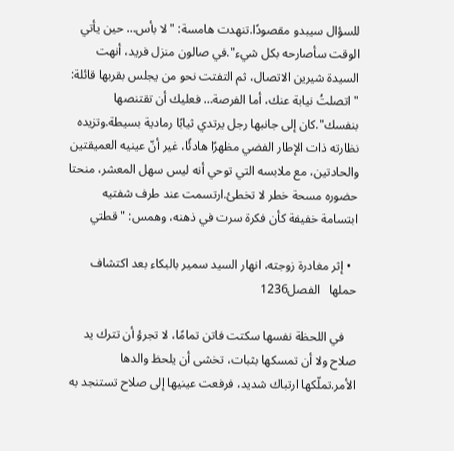للسؤال سيبدو مقصودًا.تنهدت هامسة: "لا بأس… حين يأتي الوقت سأصارحه بكل شيء".في صالون منزل فريد، أنهت السيدة شيرين الاتصال، ثم التفتت نحو من يجلس بقربها قائلة: "اتصلتُ نيابة عنك، أما الفرصة… فعليك أن تقتنصها بنفسك".كان إلى جانبها رجل يرتدي ثيابًا رمادية بسيطة.وتزيده نظارته ذات الإطار الفضي مظهرًا هادئًا، غير أنّ عينيه العميقتين والحادتين، مع ملابسه التي توحي أنه ليس سهل المعشر، منحتا حضوره مسحة خطر لا تخطئ.ارتسمت عند طرف شفتيه ابتسامة خفيفة كأن فكرة سرت في ذهنه، وهمس: "قطتي

  • إثر مغادرة زوجته، انهار السيد سمير بالبكاء بعد اكتشاف حملها   الفصل1236

    في اللحظة نفسها سكتت فاتن تمامًا، لا تجرؤ أن تترك يد صلاح ولا أن تمسكها بثبات، تخشى أن يلحظ والدها الأمر.تملّكها ارتباك شديد، فرفعت عينيها إلى صلاح تستنجد به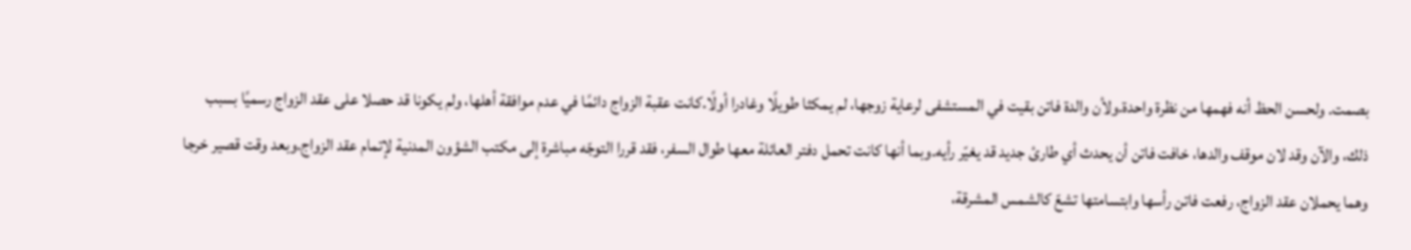بصمت. ولحسن الحظ أنه فهمها من نظرة واحدة.ولأن والدة فاتن بقيت في المستشفى لرعاية زوجها، لم يمكثا طويلًا وغادرا أولًا.كانت عقبة الزواج دائمًا في عدم موافقة أهلها، ولم يكونا قد حصلا على عقد الزواج رسميًا بسبب ذلك، والآن وقد لان موقف والدها، خافت فاتن أن يحدث أي طارئ جديد قد يغيّر رأيه.وبما أنها كانت تحمل دفتر العائلة معها طوال السفر، فقد قررا التوجّه مباشرة إلى مكتب الشؤون المدنية لإتمام عقد الزواج.وبعد وقت قصير خرجا وهما يحملان عقد الزواج، رفعت فاتن رأسها وابتسامتها تشعّ كالشمس المشرقة،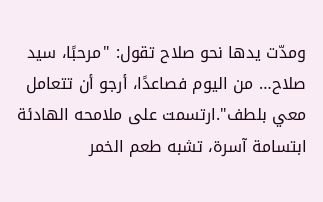ومدّت يدها نحو صلاح تقول: "مرحبًا، سيد صلاح… من اليوم فصاعدًا، أرجو أن تتعامل معي بلطف".ارتسمت على ملامحه الهادئة ابتسامة آسرة، تشبه طعم الخمر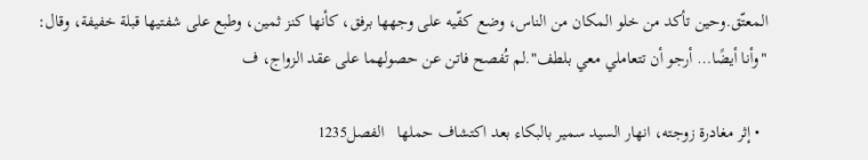المعتّق.وحين تأكد من خلو المكان من الناس، وضع كفّيه على وجهها برفق، كأنها كنز ثمين، وطبع على شفتيها قبلة خفيفة، وقال: "وأنا أيضًا… أرجو أن تتعاملي معي بلطف".لم تُفصح فاتن عن حصولهما على عقد الزواج، ف

  • إثر مغادرة زوجته، انهار السيد سمير بالبكاء بعد اكتشاف حملها   الفصل1235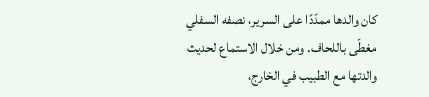كان والدها ممدّدًا على السرير، نصفه السفلي مغطّى باللحاف. ومن خلال الاستماع لحديث والدتها مع الطبيب في الخارج،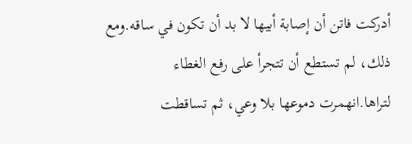أدركت فاتن أن إصابة أبيها لا بد أن تكون في ساقه.ومع ذلك، لم تستطع أن تتجرأ على رفع الغطاء لتراها.انهمرت دموعها بلا وعي، ثم تساقطت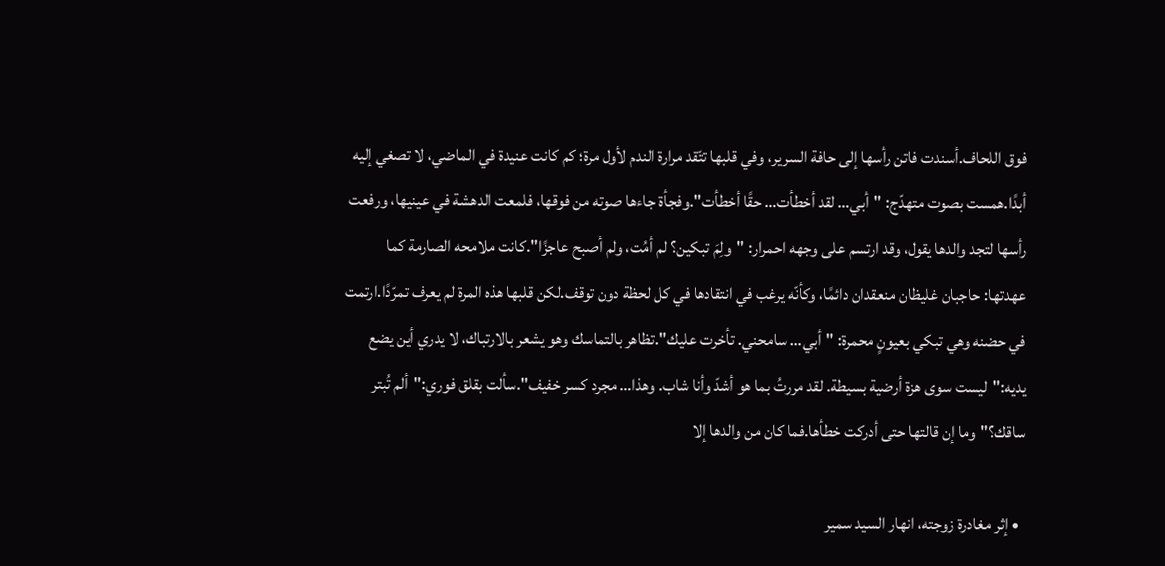فوق اللحاف.أسندت فاتن رأسها إلى حافة السرير، وفي قلبها تتّقد مرارة الندم لأول مرة؛ كم كانت عنيدة في الماضي، لا تصغي إليه أبدًا.همست بصوت متهدّج: "أبي… لقد أخطأت… حقًا أخطأت".وفجأة جاءها صوته من فوقها، فلمعت الدهشة في عينيها، ورفعت رأسها لتجد والدها يقول، وقد ارتسم على وجهه احمرار: "ولِمَ تبكين؟ لم أمُت، ولم أصبح عاجزًا".كانت ملامحه الصارمة كما عهدتها: حاجبان غليظان منعقدان دائمًا، وكأنّه يرغب في انتقادها في كل لحظة دون توقف.لكن قلبها هذه المرة لم يعرف تمرّدًا.ارتمت في حضنه وهي تبكي بعيونٍ محمرة: "أبي… سامحني. تأخرت عليك".تظاهر بالتماسك وهو يشعر بالارتباك، لا يدري أين يضع يديه:"ليست سوى هزة أرضية بسيطة. لقد مررتُ بما هو أشدّ وأنا شاب. وهذا… مجرد كسر خفيف".سألت بقلق فوري:"ألم تُبتر ساقك؟"وما إن قالتها حتى أدركت خطأها.فما كان من والدها إلا

  • إثر مغادرة زوجته، انهار السيد سمير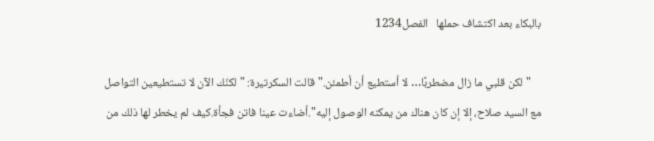بالبكاء بعد اكتشاف حملها   الفصل1234

    "لكن قلبي ما زال مضطربًا… لا أستطيع أن أطمئن."قالت السكرتيرة: "لكنّك الآن لا تستطيعين التواصل مع السيد صلاح، إلا إن كان هناك من يمكنه الوصول إليه".أضاءت عينا فاتن فجأة.كيف لم يخطر لها ذلك من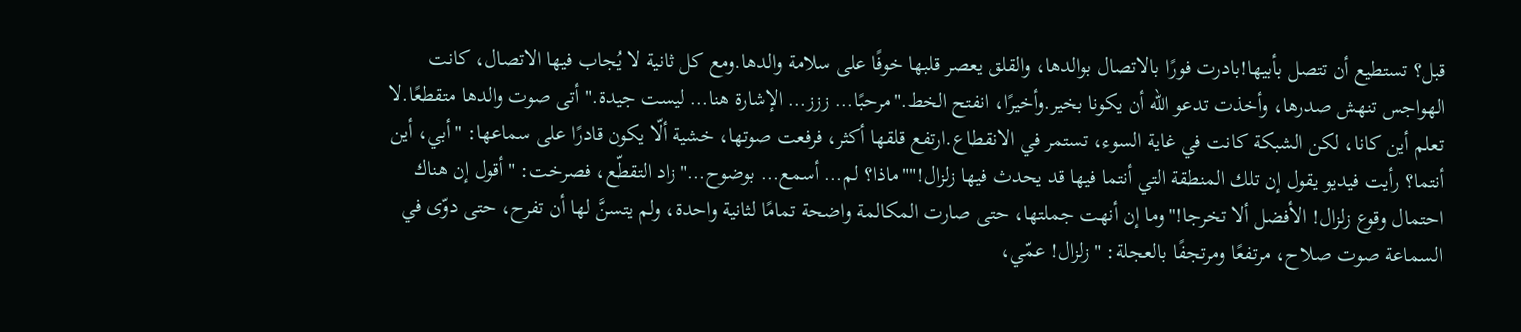قبل؟ تستطيع أن تتصل بأبيها!بادرت فورًا بالاتصال بوالدها، والقلق يعصر قلبها خوفًا على سلامة والدها.ومع كل ثانية لا يُجاب فيها الاتصال، كانت الهواجس تنهش صدرها، وأخذت تدعو الله أن يكونا بخير.وأخيرًا، انفتح الخط."مرحبًا… ززز… الإشارة هنا… ليست جيدة." أتى صوت والدها متقطعًا.لا تعلم أين كانا، لكن الشبكة كانت في غاية السوء، تستمر في الانقطاع.ارتفع قلقها أكثر، فرفعت صوتها، خشية ألّا يكون قادرًا على سماعها: "أبي، أين أنتما؟ رأيت فيديو يقول إن تلك المنطقة التي أنتما فيها قد يحدث فيها زلزال!""ماذا؟ لم… أسمع… بوضوح…"زاد التقطّع، فصرخت: "أقول إن هناك احتمال وقوع زلزال! الأفضل ألا تخرجا!"وما إن أنهت جملتها، حتى صارت المكالمة واضحة تمامًا لثانية واحدة، ولم يتسنَّ لها أن تفرح، حتى دوّى في السماعة صوت صلاح، مرتفعًا ومرتجفًا بالعجلة: "زلزال! عمّي،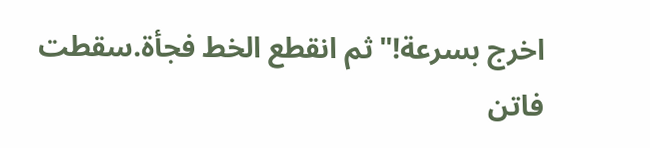اخرج بسرعة!"ثم انقطع الخط فجأة.سقطت فاتن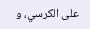على الكرسي، و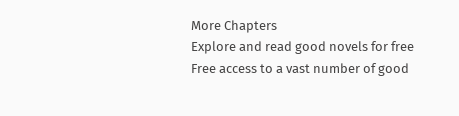More Chapters
Explore and read good novels for free
Free access to a vast number of good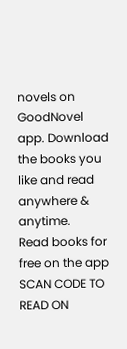novels on GoodNovel app. Download the books you like and read anywhere & anytime.
Read books for free on the app
SCAN CODE TO READ ON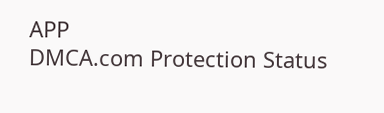APP
DMCA.com Protection Status